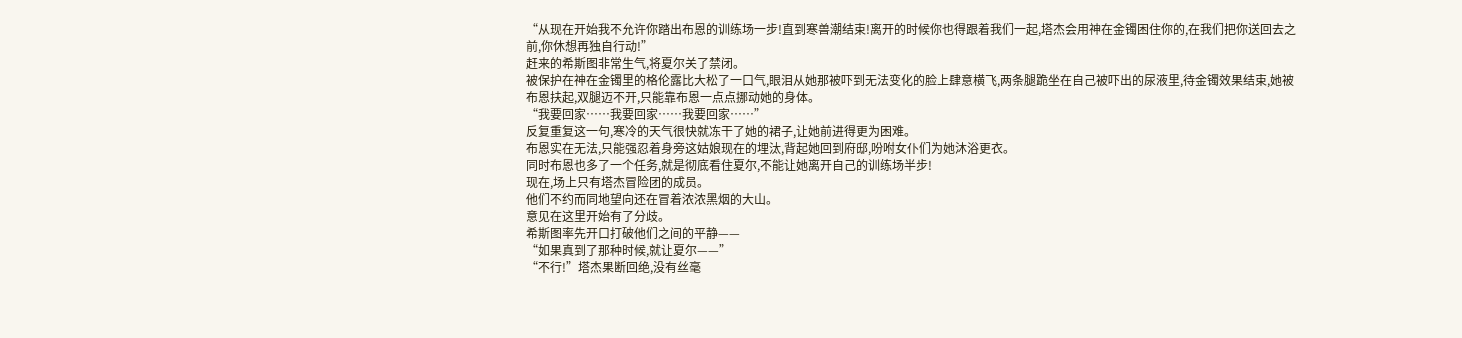“从现在开始我不允许你踏出布恩的训练场一步!直到寒兽潮结束!离开的时候你也得跟着我们一起,塔杰会用神在金镯困住你的,在我们把你送回去之前,你休想再独自行动!”
赶来的希斯图非常生气,将夏尔关了禁闭。
被保护在神在金镯里的格伦露比大松了一口气,眼泪从她那被吓到无法变化的脸上肆意横飞,两条腿跪坐在自己被吓出的尿液里,待金镯效果结束,她被布恩扶起,双腿迈不开,只能靠布恩一点点挪动她的身体。
“我要回家……我要回家……我要回家……”
反复重复这一句,寒冷的天气很快就冻干了她的裙子,让她前进得更为困难。
布恩实在无法,只能强忍着身旁这姑娘现在的埋汰,背起她回到府邸,吩咐女仆们为她沐浴更衣。
同时布恩也多了一个任务,就是彻底看住夏尔,不能让她离开自己的训练场半步!
现在,场上只有塔杰冒险团的成员。
他们不约而同地望向还在冒着浓浓黑烟的大山。
意见在这里开始有了分歧。
希斯图率先开口打破他们之间的平静——
“如果真到了那种时候,就让夏尔——”
“不行!”塔杰果断回绝,没有丝毫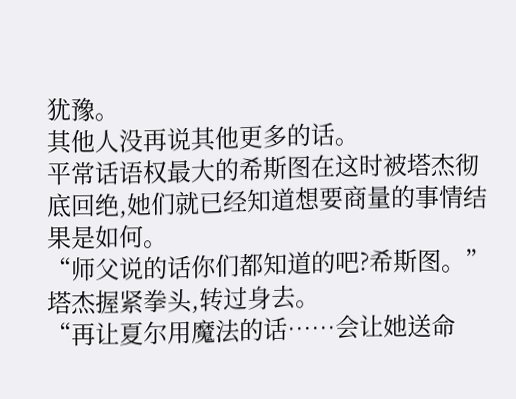犹豫。
其他人没再说其他更多的话。
平常话语权最大的希斯图在这时被塔杰彻底回绝,她们就已经知道想要商量的事情结果是如何。
“师父说的话你们都知道的吧?希斯图。”塔杰握紧拳头,转过身去。
“再让夏尔用魔法的话……会让她送命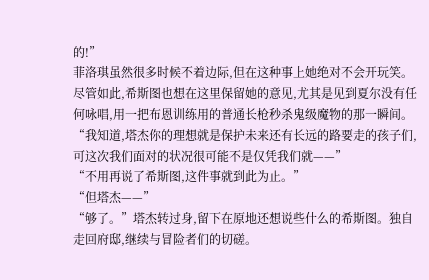的!”
菲洛琪虽然很多时候不着边际,但在这种事上她绝对不会开玩笑。
尽管如此,希斯图也想在这里保留她的意见,尤其是见到夏尔没有任何咏唱,用一把布恩训练用的普通长枪秒杀鬼级魔物的那一瞬间。
“我知道,塔杰你的理想就是保护未来还有长远的路要走的孩子们,可这次我们面对的状况很可能不是仅凭我们就——”
“不用再说了希斯图,这件事就到此为止。”
“但塔杰——”
“够了。”塔杰转过身,留下在原地还想说些什么的希斯图。独自走回府邸,继续与冒险者们的切磋。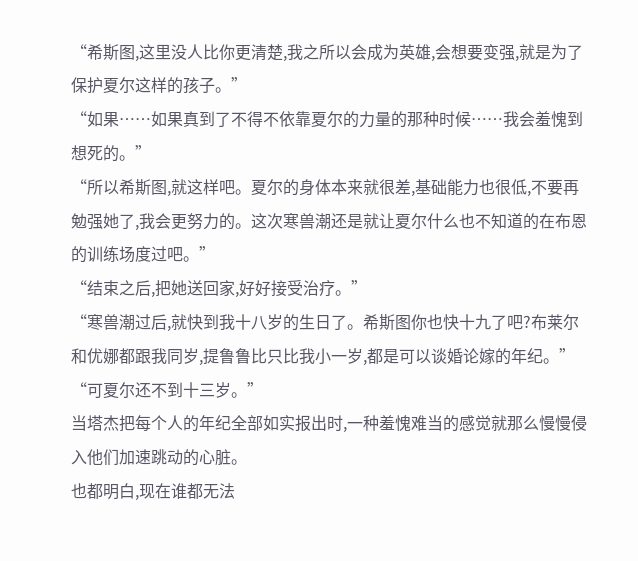“希斯图,这里没人比你更清楚,我之所以会成为英雄,会想要变强,就是为了保护夏尔这样的孩子。”
“如果……如果真到了不得不依靠夏尔的力量的那种时候……我会羞愧到想死的。”
“所以希斯图,就这样吧。夏尔的身体本来就很差,基础能力也很低,不要再勉强她了,我会更努力的。这次寒兽潮还是就让夏尔什么也不知道的在布恩的训练场度过吧。”
“结束之后,把她送回家,好好接受治疗。”
“寒兽潮过后,就快到我十八岁的生日了。希斯图你也快十九了吧?布莱尔和优娜都跟我同岁,提鲁鲁比只比我小一岁,都是可以谈婚论嫁的年纪。”
“可夏尔还不到十三岁。”
当塔杰把每个人的年纪全部如实报出时,一种羞愧难当的感觉就那么慢慢侵入他们加速跳动的心脏。
也都明白,现在谁都无法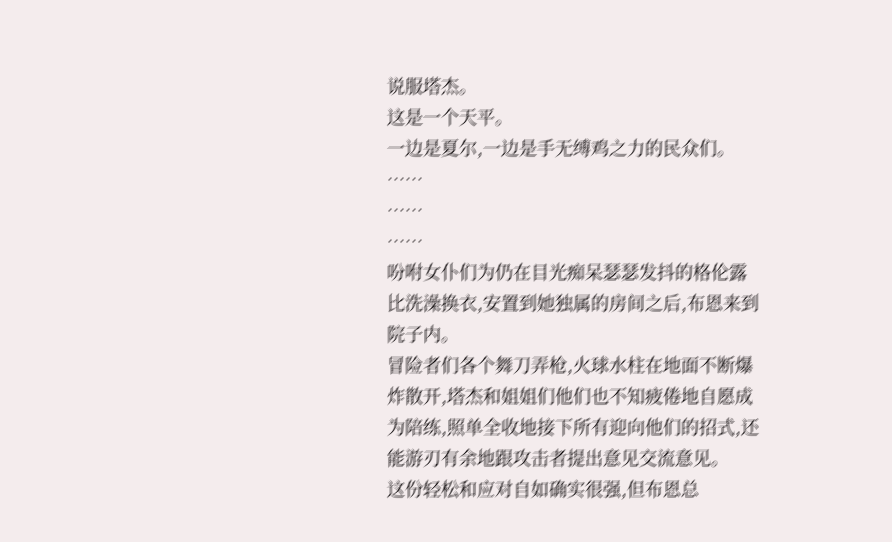说服塔杰。
这是一个天平。
一边是夏尔,一边是手无缚鸡之力的民众们。
……
……
……
吩咐女仆们为仍在目光痴呆瑟瑟发抖的格伦露比洗澡换衣,安置到她独属的房间之后,布恩来到院子内。
冒险者们各个舞刀弄枪,火球水柱在地面不断爆炸散开,塔杰和姐姐们他们也不知疲倦地自愿成为陪练,照单全收地接下所有迎向他们的招式,还能游刃有余地跟攻击者提出意见交流意见。
这份轻松和应对自如确实很强,但布恩总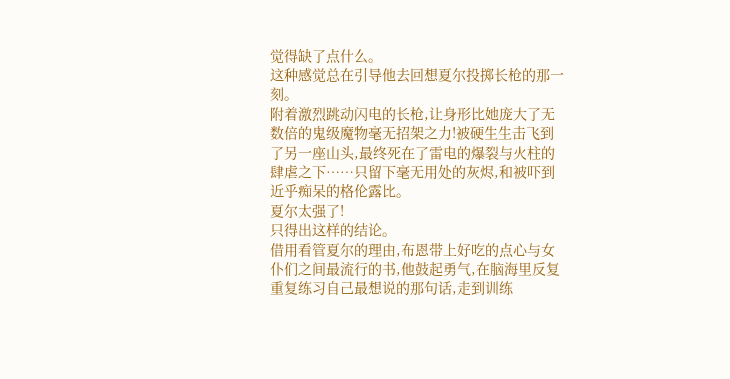觉得缺了点什么。
这种感觉总在引导他去回想夏尔投掷长枪的那一刻。
附着激烈跳动闪电的长枪,让身形比她庞大了无数倍的鬼级魔物毫无招架之力!被硬生生击飞到了另一座山头,最终死在了雷电的爆裂与火柱的肆虐之下……只留下毫无用处的灰烬,和被吓到近乎痴呆的格伦露比。
夏尔太强了!
只得出这样的结论。
借用看管夏尔的理由,布恩带上好吃的点心与女仆们之间最流行的书,他鼓起勇气,在脑海里反复重复练习自己最想说的那句话,走到训练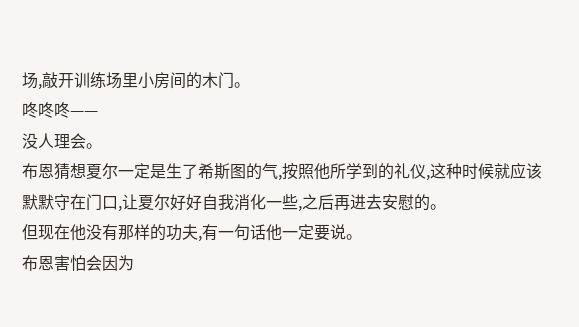场,敲开训练场里小房间的木门。
咚咚咚——
没人理会。
布恩猜想夏尔一定是生了希斯图的气,按照他所学到的礼仪,这种时候就应该默默守在门口,让夏尔好好自我消化一些,之后再进去安慰的。
但现在他没有那样的功夫,有一句话他一定要说。
布恩害怕会因为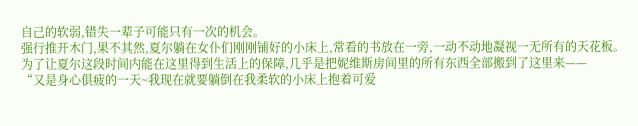自己的软弱,错失一辈子可能只有一次的机会。
强行推开木门,果不其然,夏尔躺在女仆们刚刚铺好的小床上,常看的书放在一旁,一动不动地凝视一无所有的天花板。
为了让夏尔这段时间内能在这里得到生活上的保障,几乎是把妮维斯房间里的所有东西全部搬到了这里来——
“又是身心俱疲的一天~我现在就要躺倒在我柔软的小床上抱着可爱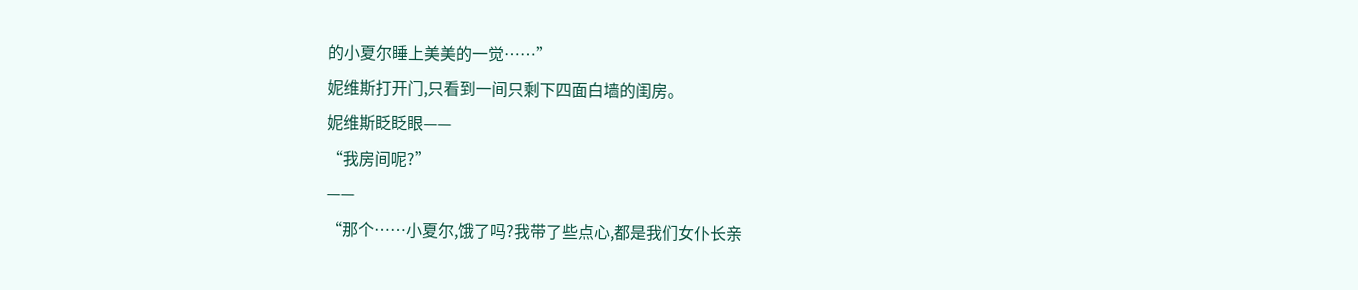的小夏尔睡上美美的一觉……”
妮维斯打开门,只看到一间只剩下四面白墙的闺房。
妮维斯眨眨眼——
“我房间呢?”
——
“那个……小夏尔,饿了吗?我带了些点心,都是我们女仆长亲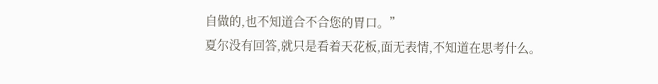自做的,也不知道合不合您的胃口。”
夏尔没有回答,就只是看着天花板,面无表情,不知道在思考什么。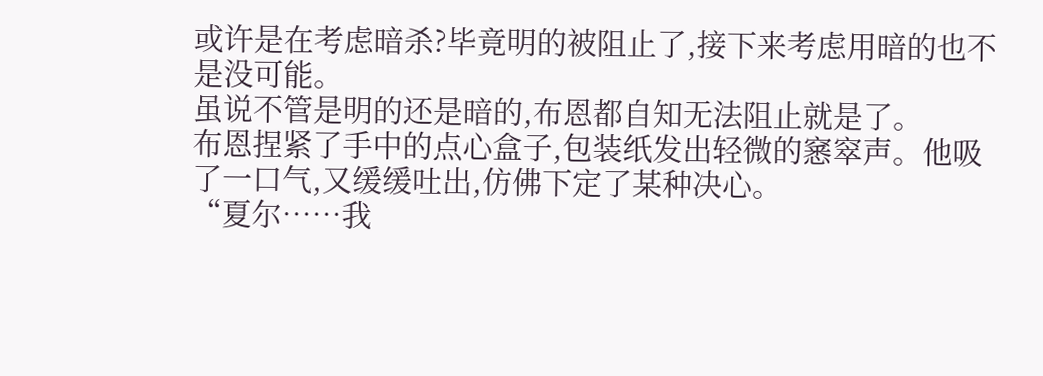或许是在考虑暗杀?毕竟明的被阻止了,接下来考虑用暗的也不是没可能。
虽说不管是明的还是暗的,布恩都自知无法阻止就是了。
布恩捏紧了手中的点心盒子,包装纸发出轻微的窸窣声。他吸了一口气,又缓缓吐出,仿佛下定了某种决心。
“夏尔……我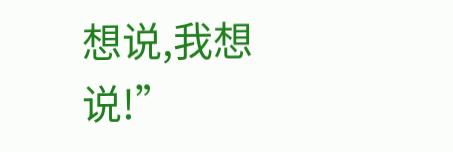想说,我想说!”